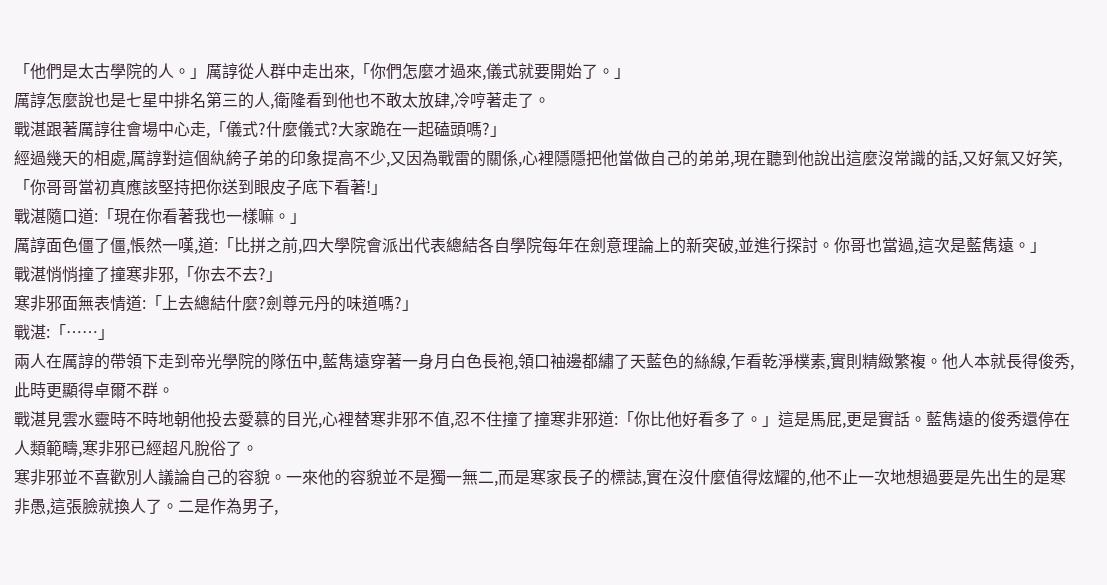「他們是太古學院的人。」厲諄從人群中走出來,「你們怎麼才過來,儀式就要開始了。」
厲諄怎麼說也是七星中排名第三的人,衛隆看到他也不敢太放肆,冷哼著走了。
戰湛跟著厲諄往會場中心走,「儀式?什麼儀式?大家跪在一起磕頭嗎?」
經過幾天的相處,厲諄對這個紈絝子弟的印象提高不少,又因為戰雷的關係,心裡隱隱把他當做自己的弟弟,現在聽到他說出這麼沒常識的話,又好氣又好笑,「你哥哥當初真應該堅持把你送到眼皮子底下看著!」
戰湛隨口道:「現在你看著我也一樣嘛。」
厲諄面色僵了僵,悵然一嘆,道:「比拼之前,四大學院會派出代表總結各自學院每年在劍意理論上的新突破,並進行探討。你哥也當過,這次是藍雋遠。」
戰湛悄悄撞了撞寒非邪,「你去不去?」
寒非邪面無表情道:「上去總結什麼?劍尊元丹的味道嗎?」
戰湛:「……」
兩人在厲諄的帶領下走到帝光學院的隊伍中,藍雋遠穿著一身月白色長袍,領口袖邊都繡了天藍色的絲線,乍看乾淨樸素,實則精緻繁複。他人本就長得俊秀,此時更顯得卓爾不群。
戰湛見雲水靈時不時地朝他投去愛慕的目光,心裡替寒非邪不值,忍不住撞了撞寒非邪道:「你比他好看多了。」這是馬屁,更是實話。藍雋遠的俊秀還停在人類範疇,寒非邪已經超凡脫俗了。
寒非邪並不喜歡別人議論自己的容貌。一來他的容貌並不是獨一無二,而是寒家長子的標誌,實在沒什麼值得炫耀的,他不止一次地想過要是先出生的是寒非愚,這張臉就換人了。二是作為男子,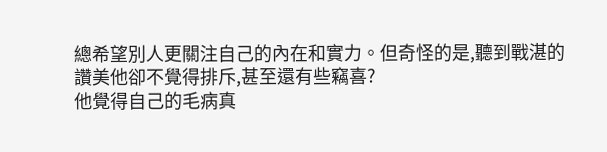總希望別人更關注自己的內在和實力。但奇怪的是,聽到戰湛的讚美他卻不覺得排斥,甚至還有些竊喜?
他覺得自己的毛病真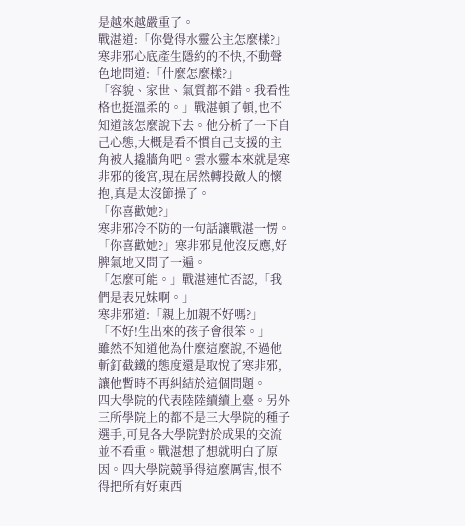是越來越嚴重了。
戰湛道:「你覺得水靈公主怎麼樣?」
寒非邪心底產生隱約的不快,不動聲色地問道:「什麼怎麼樣?」
「容貌、家世、氣質都不錯。我看性格也挺溫柔的。」戰湛頓了頓,也不知道該怎麼說下去。他分析了一下自己心態,大概是看不慣自己支援的主角被人撬牆角吧。雲水靈本來就是寒非邪的後宮,現在居然轉投敵人的懷抱,真是太沒節操了。
「你喜歡她?」
寒非邪冷不防的一句話讓戰湛一愣。
「你喜歡她?」寒非邪見他沒反應,好脾氣地又問了一遍。
「怎麼可能。」戰湛連忙否認,「我們是表兄妹啊。」
寒非邪道:「親上加親不好嗎?」
「不好!生出來的孩子會很笨。」
雖然不知道他為什麼這麼說,不過他斬釘截鐵的態度還是取悅了寒非邪,讓他暫時不再糾結於這個問題。
四大學院的代表陸陸續續上臺。另外三所學院上的都不是三大學院的種子選手,可見各大學院對於成果的交流並不看重。戰湛想了想就明白了原因。四大學院競爭得這麼厲害,恨不得把所有好東西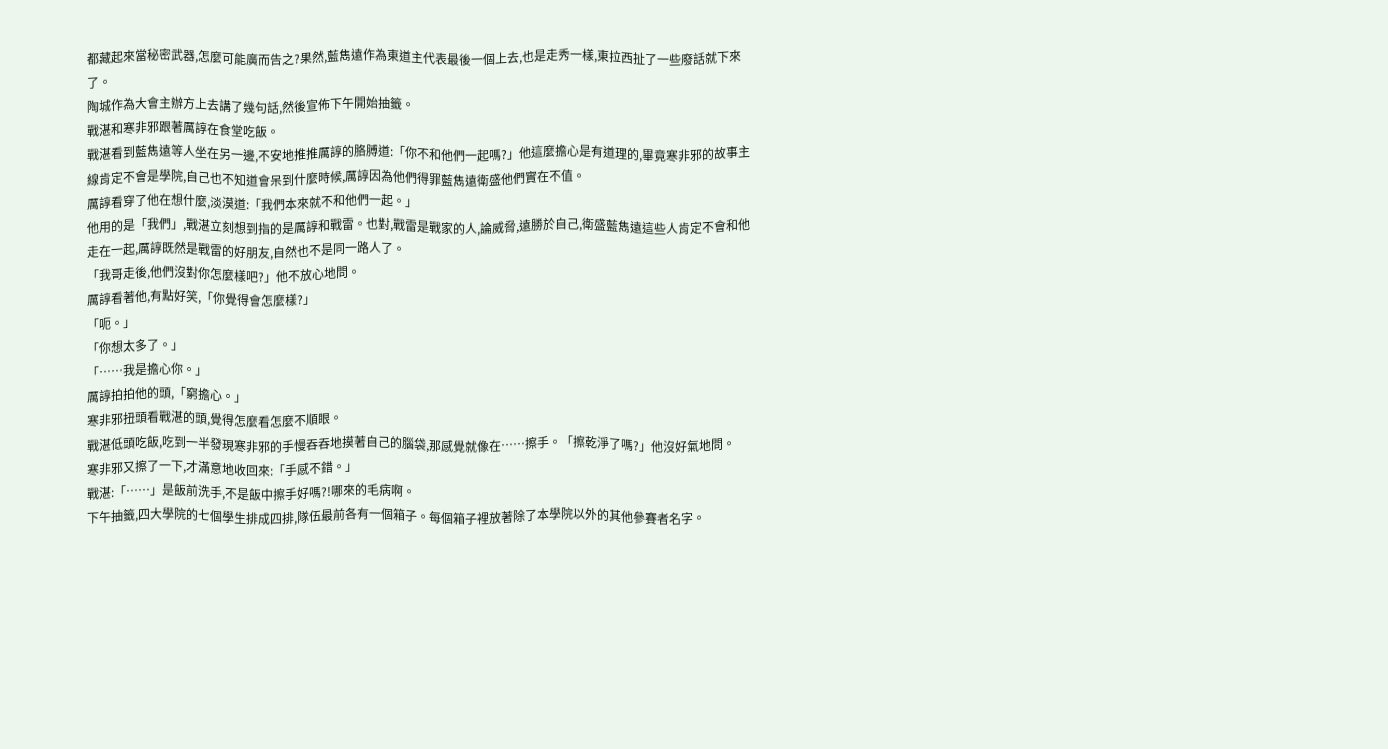都藏起來當秘密武器,怎麼可能廣而告之?果然,藍雋遠作為東道主代表最後一個上去,也是走秀一樣,東拉西扯了一些廢話就下來了。
陶城作為大會主辦方上去講了幾句話,然後宣佈下午開始抽籤。
戰湛和寒非邪跟著厲諄在食堂吃飯。
戰湛看到藍雋遠等人坐在另一邊,不安地推推厲諄的胳膊道:「你不和他們一起嗎?」他這麼擔心是有道理的,畢竟寒非邪的故事主線肯定不會是學院,自己也不知道會呆到什麼時候,厲諄因為他們得罪藍雋遠衛盛他們實在不值。
厲諄看穿了他在想什麼,淡漠道:「我們本來就不和他們一起。」
他用的是「我們」,戰湛立刻想到指的是厲諄和戰雷。也對,戰雷是戰家的人,論威脅,遠勝於自己,衛盛藍雋遠這些人肯定不會和他走在一起,厲諄既然是戰雷的好朋友,自然也不是同一路人了。
「我哥走後,他們沒對你怎麼樣吧?」他不放心地問。
厲諄看著他,有點好笑,「你覺得會怎麼樣?」
「呃。」
「你想太多了。」
「……我是擔心你。」
厲諄拍拍他的頭,「窮擔心。」
寒非邪扭頭看戰湛的頭,覺得怎麼看怎麼不順眼。
戰湛低頭吃飯,吃到一半發現寒非邪的手慢吞吞地摸著自己的腦袋,那感覺就像在……擦手。「擦乾淨了嗎?」他沒好氣地問。
寒非邪又擦了一下,才滿意地收回來:「手感不錯。」
戰湛:「……」是飯前洗手,不是飯中擦手好嗎?!哪來的毛病啊。
下午抽籤,四大學院的七個學生排成四排,隊伍最前各有一個箱子。每個箱子裡放著除了本學院以外的其他參賽者名字。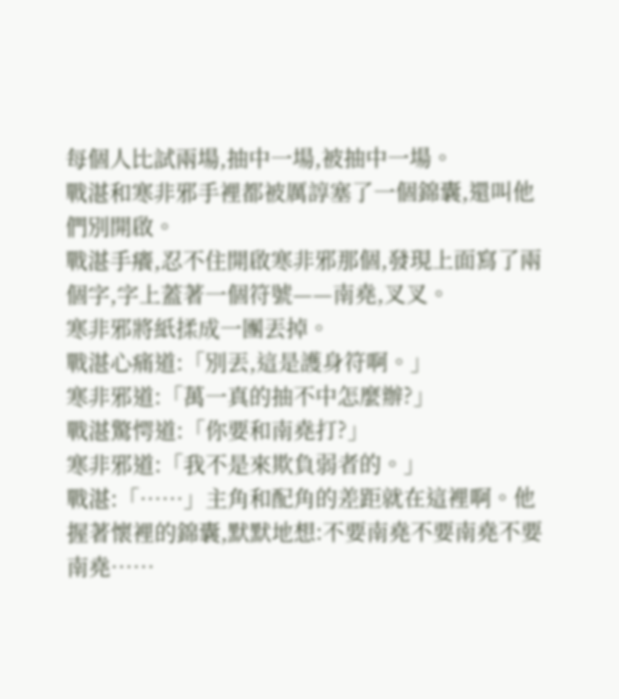每個人比試兩場,抽中一場,被抽中一場。
戰湛和寒非邪手裡都被厲諄塞了一個錦囊,還叫他們別開啟。
戰湛手癢,忍不住開啟寒非邪那個,發現上面寫了兩個字,字上蓋著一個符號——南堯,叉叉。
寒非邪將紙揉成一團丟掉。
戰湛心痛道:「別丟,這是護身符啊。」
寒非邪道:「萬一真的抽不中怎麼辦?」
戰湛驚愕道:「你要和南堯打?」
寒非邪道:「我不是來欺負弱者的。」
戰湛:「……」主角和配角的差距就在這裡啊。他握著懷裡的錦囊,默默地想:不要南堯不要南堯不要南堯……